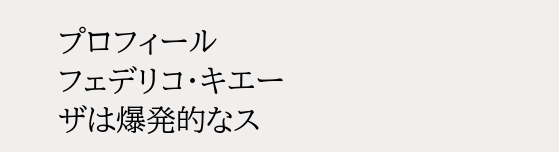プロフィール
フェデリコ・キエーザは爆発的なス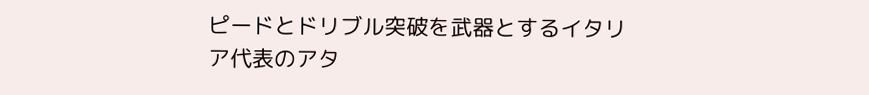ピードとドリブル突破を武器とするイタリア代表のアタ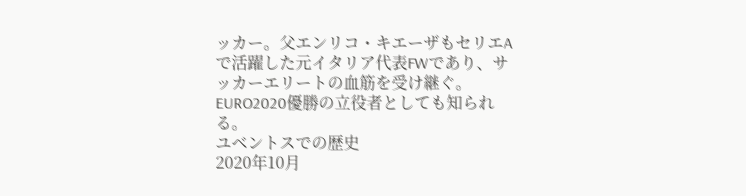ッカー。父エンリコ・キエーザもセリエAで活躍した元イタリア代表FWであり、サッカーエリートの血筋を受け継ぐ。EURO2020優勝の立役者としても知られる。
ユベントスでの歴史
2020年10月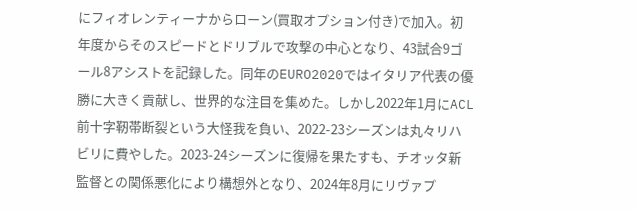にフィオレンティーナからローン(買取オプション付き)で加入。初年度からそのスピードとドリブルで攻撃の中心となり、43試合9ゴール8アシストを記録した。同年のEURO2020ではイタリア代表の優勝に大きく貢献し、世界的な注目を集めた。しかし2022年1月にACL前十字靭帯断裂という大怪我を負い、2022-23シーズンは丸々リハビリに費やした。2023-24シーズンに復帰を果たすも、チオッタ新監督との関係悪化により構想外となり、2024年8月にリヴァプ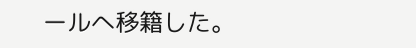ールへ移籍した。